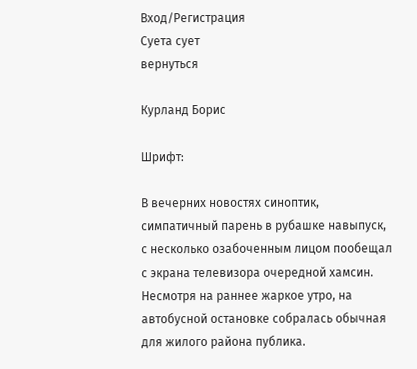Вход/Регистрация
Суета сует
вернуться

Курланд Борис

Шрифт:

В вечерних новостях синоптик, симпатичный парень в рубашке навыпуск, с несколько озабоченным лицом пообещал с экрана телевизора очередной хамсин. Несмотря на раннее жаркое утро, на автобусной остановке собралась обычная для жилого района публика.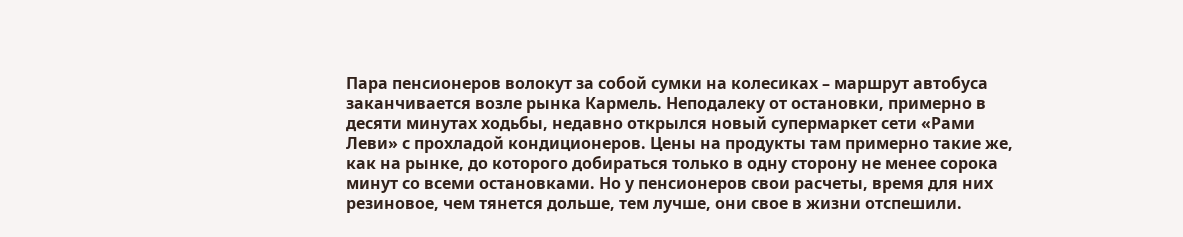Пара пенсионеров волокут за собой сумки на колесиках – маршрут автобуса заканчивается возле рынка Кармель. Неподалеку от остановки, примерно в десяти минутах ходьбы, недавно открылся новый супермаркет сети «Рами Леви» с прохладой кондиционеров. Цены на продукты там примерно такие же, как на рынке, до которого добираться только в одну сторону не менее сорока минут со всеми остановками. Но у пенсионеров свои расчеты, время для них резиновое, чем тянется дольше, тем лучше, они свое в жизни отспешили.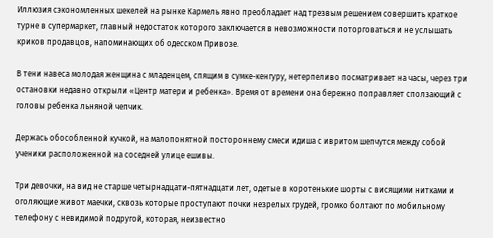Иллюзия сэкономленных шекелей на рынке Кармель явно преобладает над трезвым решением совершить краткое турне в супермаркет, главный недостаток которого заключается в невозможности поторговаться и не услышать криков продавцов, напоминающих об одесском Привозе.

В тени навеса молодая женщина с младенцем, спящим в сумке-кенгуру, нетерпеливо посматривает на часы, через три остановки недавно открыли «Центр матери и ребенка». Время от времени она бережно поправляет сползающий с головы ребенка льняной чепчик.

Держась обособленной кучкой, на малопонятной постороннему смеси идиша с ивритом шепчутся между собой ученики расположенной на соседней улице ешивы.

Три девочки, на вид не старше четырнадцати-пятнадцати лет, одетые в коротенькие шорты с висящими нитками и оголяющие живот маечки, сквозь которые проступают почки незрелых грудей, громко болтают по мобильному телефону с невидимой подругой, которая, неизвестно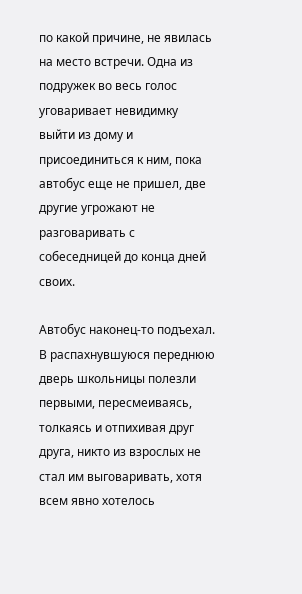по какой причине, не явилась на место встречи. Одна из подружек во весь голос уговаривает невидимку выйти из дому и присоединиться к ним, пока автобус еще не пришел, две другие угрожают не разговаривать с собеседницей до конца дней своих.

Автобус наконец-то подъехал. В распахнувшуюся переднюю дверь школьницы полезли первыми, пересмеиваясь, толкаясь и отпихивая друг друга, никто из взрослых не стал им выговаривать, хотя всем явно хотелось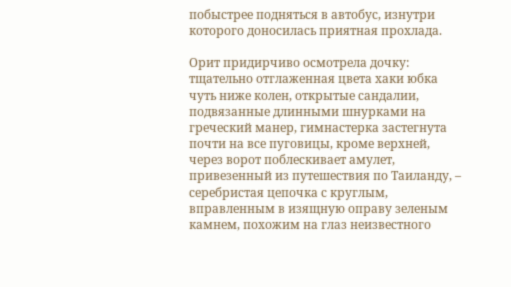побыстрее подняться в автобус, изнутри которого доносилась приятная прохлада.

Орит придирчиво осмотрела дочку: тщательно отглаженная цвета хаки юбка чуть ниже колен, открытые сандалии, подвязанные длинными шнурками на греческий манер, гимнастерка застегнута почти на все пуговицы, кроме верхней, через ворот поблескивает амулет, привезенный из путешествия по Таиланду, – серебристая цепочка с круглым, вправленным в изящную оправу зеленым камнем, похожим на глаз неизвестного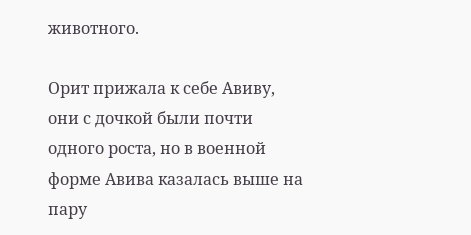животного.

Орит прижала к себе Авиву, они с дочкой были почти одного роста, но в военной форме Авива казалась выше на пару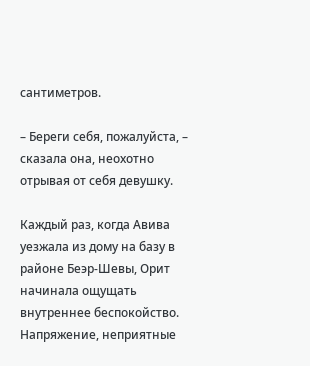сантиметров.

– Береги себя, пожалуйста, – сказала она, неохотно отрывая от себя девушку.

Каждый раз, когда Авива уезжала из дому на базу в районе Беэр-Шевы, Орит начинала ощущать внутреннее беспокойство. Напряжение, неприятные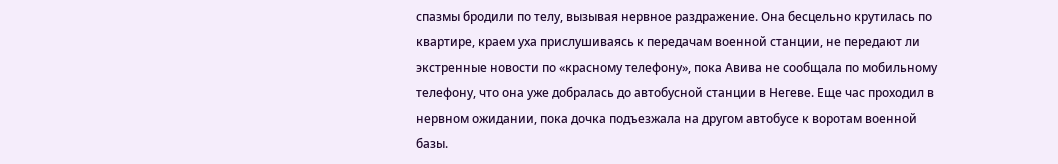спазмы бродили по телу, вызывая нервное раздражение. Она бесцельно крутилась по квартире, краем уха прислушиваясь к передачам военной станции, не передают ли экстренные новости по «красному телефону», пока Авива не сообщала по мобильному телефону, что она уже добралась до автобусной станции в Негеве. Еще час проходил в нервном ожидании, пока дочка подъезжала на другом автобусе к воротам военной базы.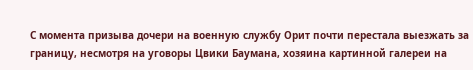С момента призыва дочери на военную службу Орит почти перестала выезжать за границу, несмотря на уговоры Цвики Баумана, хозяина картинной галереи на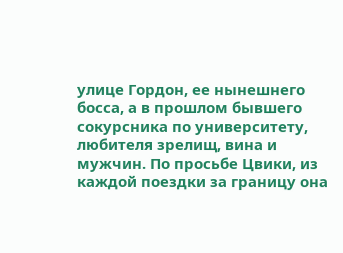улице Гордон, ее нынешнего босса, а в прошлом бывшего сокурсника по университету, любителя зрелищ, вина и мужчин. По просьбе Цвики, из каждой поездки за границу она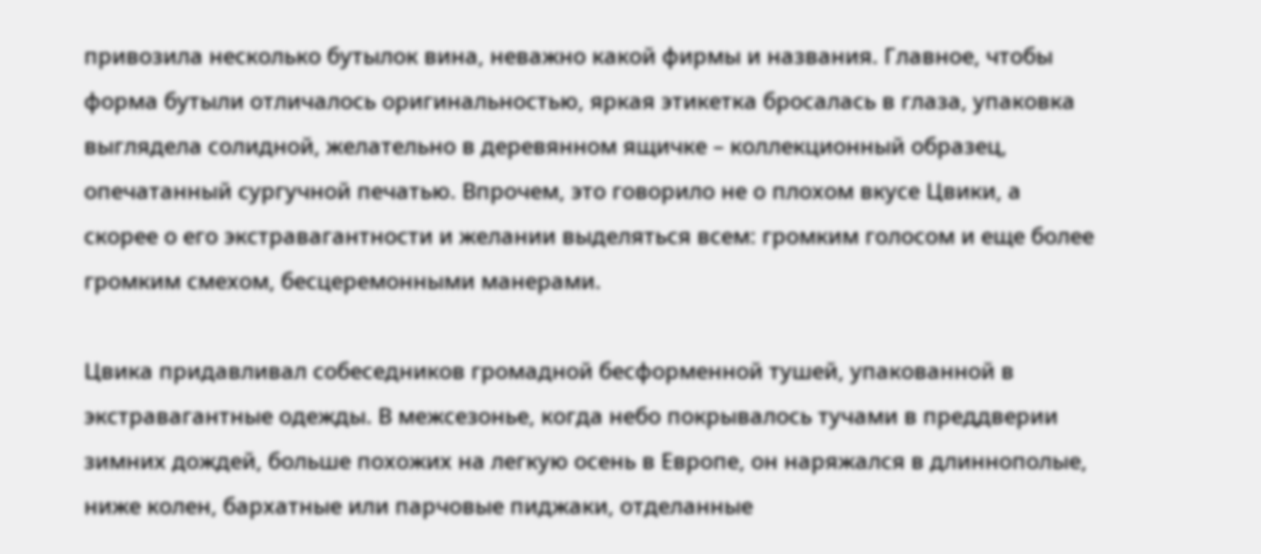привозила несколько бутылок вина, неважно какой фирмы и названия. Главное, чтобы форма бутыли отличалось оригинальностью, яркая этикетка бросалась в глаза, упаковка выглядела солидной, желательно в деревянном ящичке – коллекционный образец, опечатанный сургучной печатью. Впрочем, это говорило не о плохом вкусе Цвики, а скорее о его экстравагантности и желании выделяться всем: громким голосом и еще более громким смехом, бесцеремонными манерами.

Цвика придавливал собеседников громадной бесформенной тушей, упакованной в экстравагантные одежды. В межсезонье, когда небо покрывалось тучами в преддверии зимних дождей, больше похожих на легкую осень в Европе, он наряжался в длиннополые, ниже колен, бархатные или парчовые пиджаки, отделанные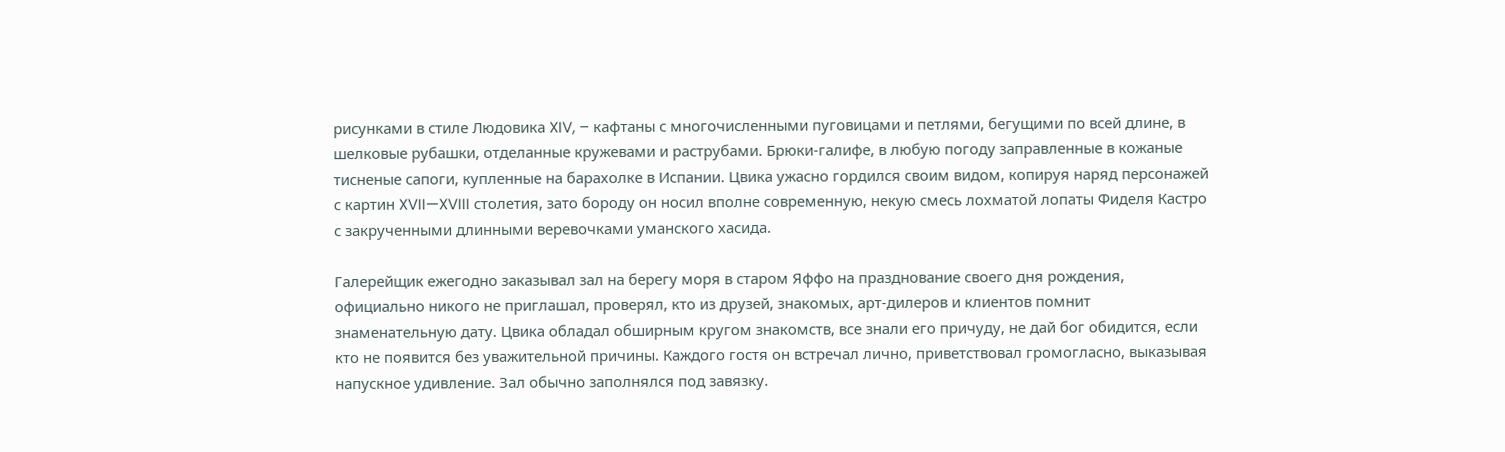рисунками в стиле Людовика XIV, – кафтаны с многочисленными пуговицами и петлями, бегущими по всей длине, в шелковые рубашки, отделанные кружевами и раструбами. Брюки-галифе, в любую погоду заправленные в кожаные тисненые сапоги, купленные на барахолке в Испании. Цвика ужасно гордился своим видом, копируя наряд персонажей с картин XVII—XVIII столетия, зато бороду он носил вполне современную, некую смесь лохматой лопаты Фиделя Кастро с закрученными длинными веревочками уманского хасида.

Галерейщик ежегодно заказывал зал на берегу моря в старом Яффо на празднование своего дня рождения, официально никого не приглашал, проверял, кто из друзей, знакомых, арт-дилеров и клиентов помнит знаменательную дату. Цвика обладал обширным кругом знакомств, все знали его причуду, не дай бог обидится, если кто не появится без уважительной причины. Каждого гостя он встречал лично, приветствовал громогласно, выказывая напускное удивление. Зал обычно заполнялся под завязку.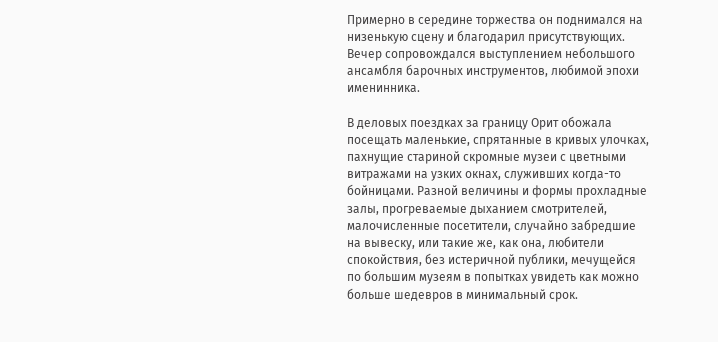Примерно в середине торжества он поднимался на низенькую сцену и благодарил присутствующих. Вечер сопровождался выступлением небольшого ансамбля барочных инструментов, любимой эпохи именинника.

В деловых поездках за границу Орит обожала посещать маленькие, спрятанные в кривых улочках, пахнущие стариной скромные музеи с цветными витражами на узких окнах, служивших когда-то бойницами. Разной величины и формы прохладные залы, прогреваемые дыханием смотрителей, малочисленные посетители, случайно забредшие на вывеску, или такие же, как она, любители спокойствия, без истеричной публики, мечущейся по большим музеям в попытках увидеть как можно больше шедевров в минимальный срок.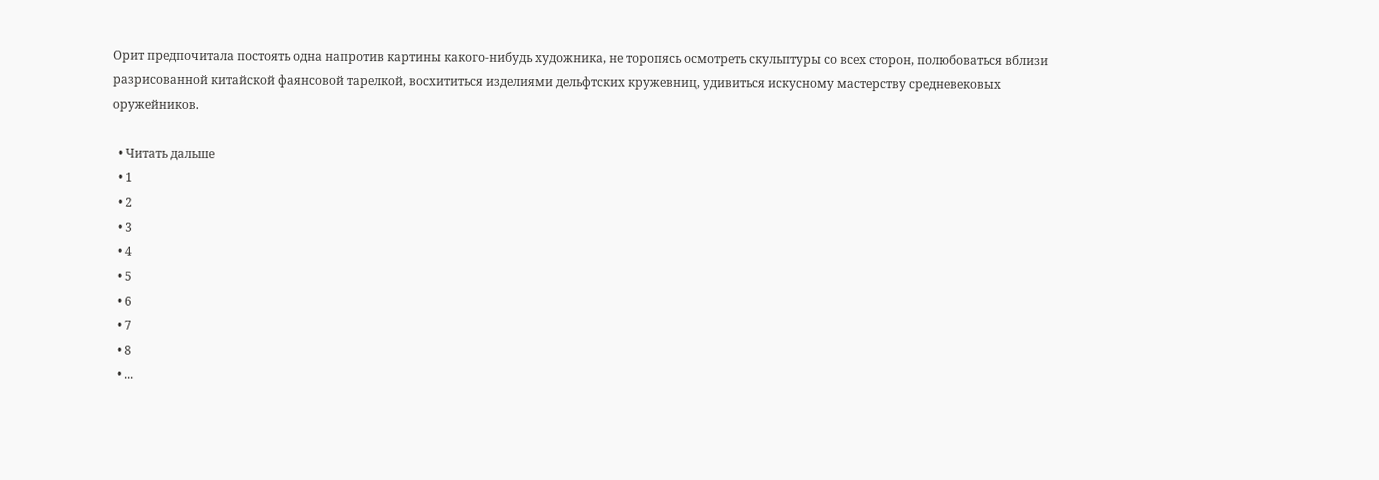Орит предпочитала постоять одна напротив картины какого-нибудь художника, не торопясь осмотреть скульптуры со всех сторон, полюбоваться вблизи разрисованной китайской фаянсовой тарелкой, восхититься изделиями дельфтских кружевниц, удивиться искусному мастерству средневековых оружейников.

  • Читать дальше
  • 1
  • 2
  • 3
  • 4
  • 5
  • 6
  • 7
  • 8
  • ...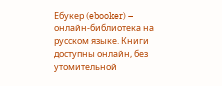Ебукер (ebooker) – онлайн-библиотека на русском языке. Книги доступны онлайн, без утомительной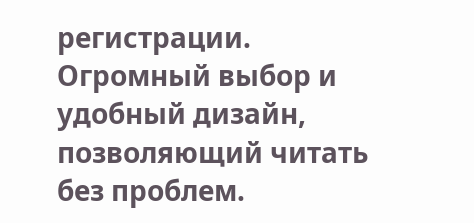регистрации. Огромный выбор и удобный дизайн, позволяющий читать без проблем.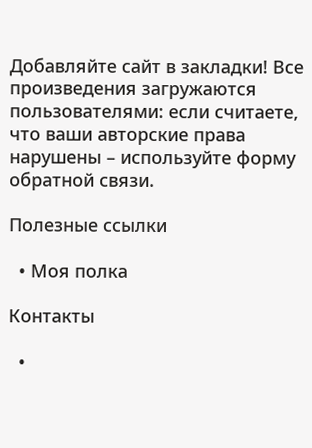Добавляйте сайт в закладки! Все произведения загружаются пользователями: если считаете, что ваши авторские права нарушены – используйте форму обратной связи.

Полезные ссылки

  • Моя полка

Контакты

  •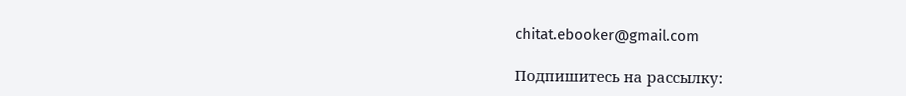chitat.ebooker@gmail.com

Подпишитесь на рассылку: